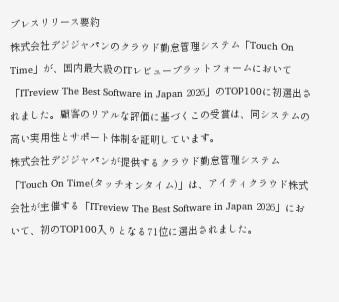プレスリリース要約
株式会社デジジャパンのクラウド勤怠管理システム「Touch On Time」が、国内最大級のITレビュープラットフォームにおいて「ITreview The Best Software in Japan 2026」のTOP100に初選出されました。顧客のリアルな評価に基づくこの受賞は、同システムの高い実用性とサポート体制を証明しています。
株式会社デジジャパンが提供するクラウド勤怠管理システム「Touch On Time(タッチオンタイム)」は、アイティクラウド株式会社が主催する「ITreview The Best Software in Japan 2026」において、初のTOP100入りとなる71位に選出されました。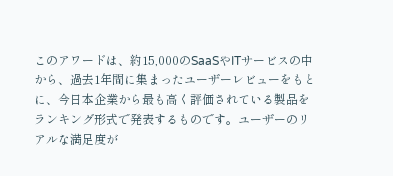このアワードは、約15,000のSaaSやITサービスの中から、過去1年間に集まったユーザーレビューをもとに、今日本企業から最も高く評価されている製品をランキング形式で発表するものです。ユーザーのリアルな満足度が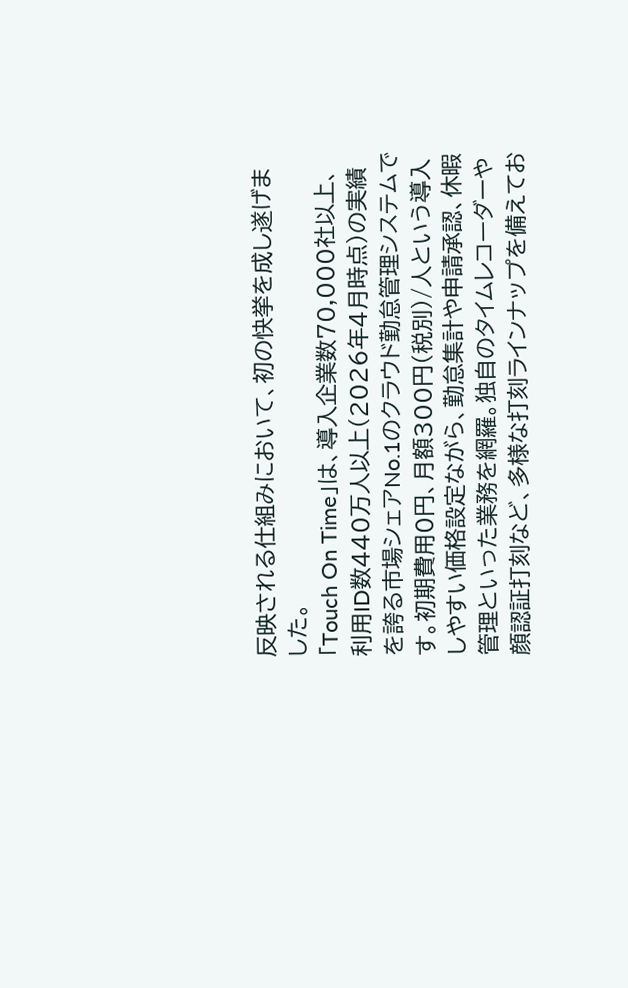反映される仕組みにおいて、初の快挙を成し遂げました。
「Touch On Time」は、導入企業数70,000社以上、利用ID数440万人以上(2026年4月時点)の実績を誇る市場シェアNo.1のクラウド勤怠管理システムです。初期費用0円、月額300円(税別)/人という導入しやすい価格設定ながら、勤怠集計や申請承認、休暇管理といった業務を網羅。独自のタイムレコーダーや顔認証打刻など、多様な打刻ラインナップを備えてお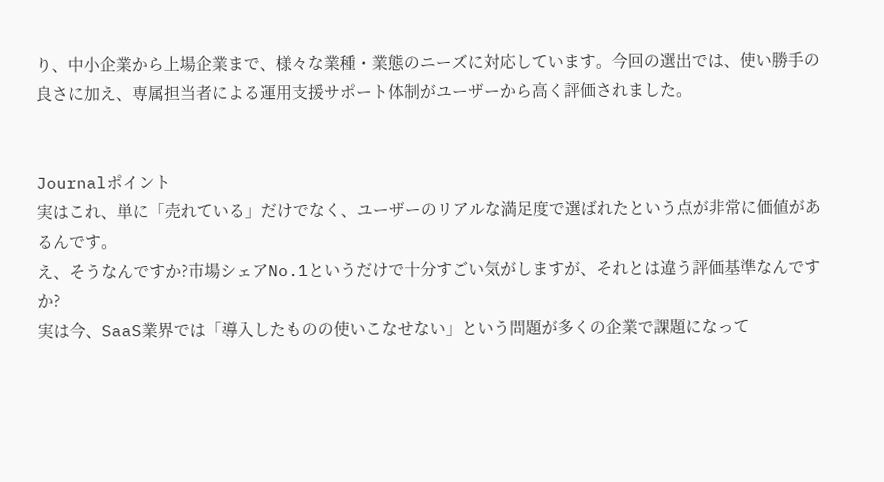り、中小企業から上場企業まで、様々な業種・業態のニーズに対応しています。今回の選出では、使い勝手の良さに加え、専属担当者による運用支援サポート体制がユーザーから高く評価されました。


Journalポイント
実はこれ、単に「売れている」だけでなく、ユーザーのリアルな満足度で選ばれたという点が非常に価値があるんです。
え、そうなんですか?市場シェアNo.1というだけで十分すごい気がしますが、それとは違う評価基準なんですか?
実は今、SaaS業界では「導入したものの使いこなせない」という問題が多くの企業で課題になって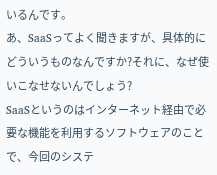いるんです。
あ、SaaSってよく聞きますが、具体的にどういうものなんですか?それに、なぜ使いこなせないんでしょう?
SaaSというのはインターネット経由で必要な機能を利用するソフトウェアのことで、今回のシステ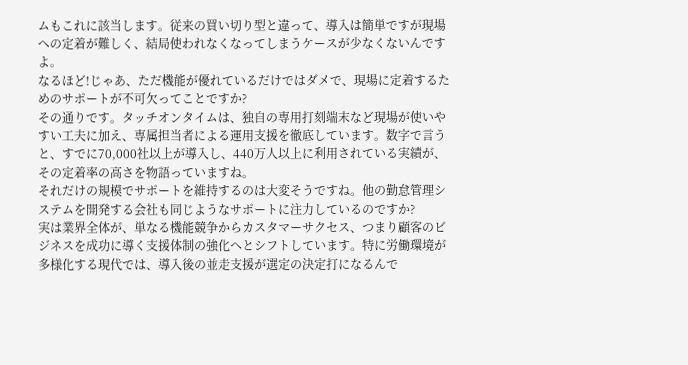ムもこれに該当します。従来の買い切り型と違って、導入は簡単ですが現場への定着が難しく、結局使われなくなってしまうケースが少なくないんですよ。
なるほど!じゃあ、ただ機能が優れているだけではダメで、現場に定着するためのサポートが不可欠ってことですか?
その通りです。タッチオンタイムは、独自の専用打刻端末など現場が使いやすい工夫に加え、専属担当者による運用支援を徹底しています。数字で言うと、すでに70,000社以上が導入し、440万人以上に利用されている実績が、その定着率の高さを物語っていますね。
それだけの規模でサポートを維持するのは大変そうですね。他の勤怠管理システムを開発する会社も同じようなサポートに注力しているのですか?
実は業界全体が、単なる機能競争からカスタマーサクセス、つまり顧客のビジネスを成功に導く支援体制の強化へとシフトしています。特に労働環境が多様化する現代では、導入後の並走支援が選定の決定打になるんで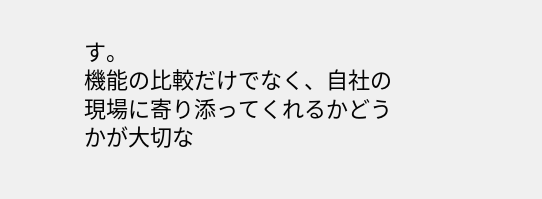す。
機能の比較だけでなく、自社の現場に寄り添ってくれるかどうかが大切な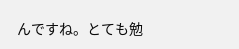んですね。とても勉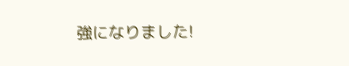強になりました!